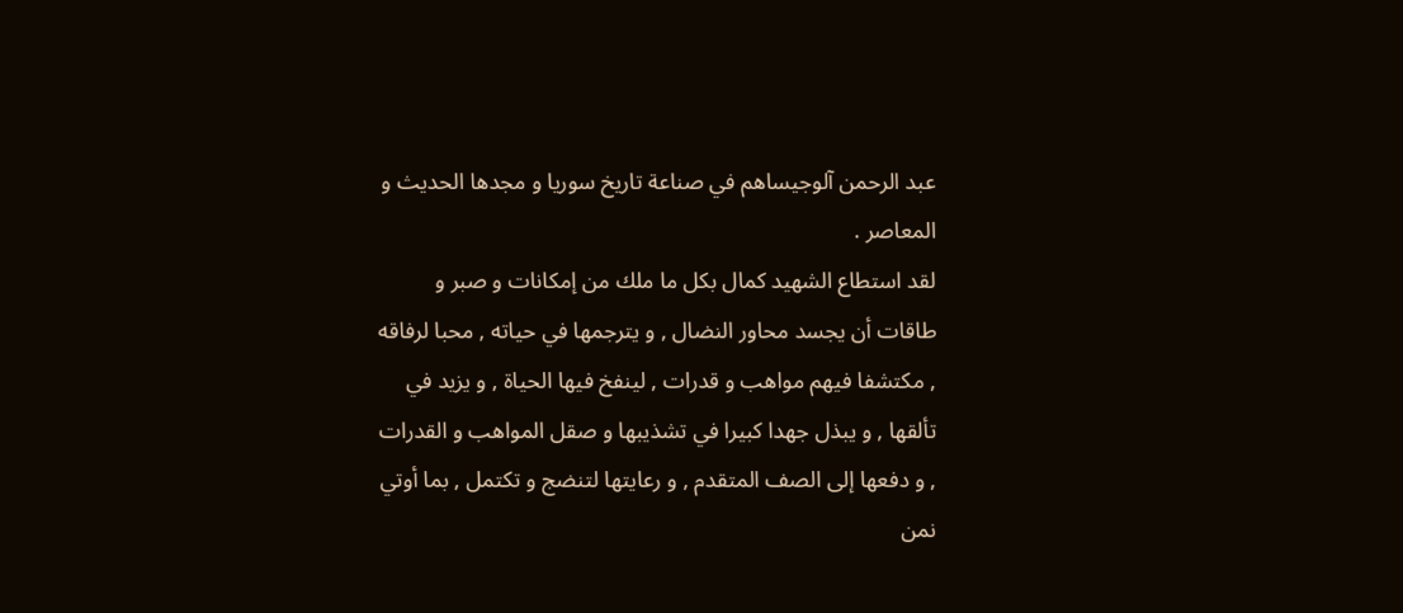عبد الرحمن آلوجيساهم في صناعة تاريخ سوريا و مجدها الحديث و المعاصر .
لقد استطاع الشهيد كمال بكل ما ملك من إمكانات و صبر و طاقات أن يجسد محاور النضال , و يترجمها في حياته , محبا لرفاقه , مكتشفا فيهم مواهب و قدرات , لينفخ فيها الحياة , و يزيد في تألقها , و يبذل جهدا كبيرا في تشذيبها و صقل المواهب و القدرات , و دفعها إلى الصف المتقدم , و رعايتها لتنضج و تكتمل , بما أوتي نمن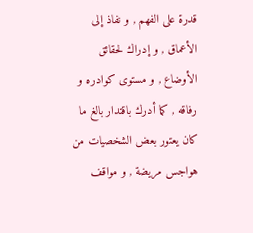قدرة على الفهم , و نفاذ إلى الأعماق , و إدراك لحقائق الأوضاع , و مستوى كوادره و رفاقه , كما أدرك باقتدار بالغ ما كان يعتور بعض الشخصيات من هواجس مريضة , و مواقف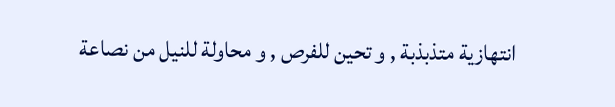انتهازية متذبذبة , و تحين للفرص , و محاولة للنيل من نصاعة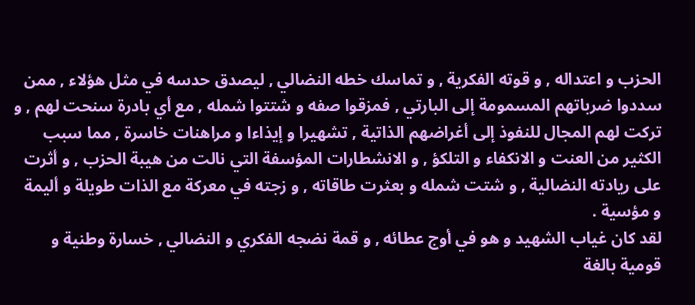الحزب و اعتداله , و قوته الفكرية , و تماسك خطه النضالي , ليصدق حدسه في مثل هؤلاء , ممن سددوا ضرباتهم المسمومة إلى البارتي , فمزقوا صفه و شتتوا شمله , مع أي بادرة سنحت لهم , و تركت لهم المجال للنفوذ إلى أغراضهم الذاتية , تشهيرا و إيذاءا و مراهنات خاسرة , مما سبب الكثير من العنت و الانكفاء و التلكؤ , و الانشطارات المؤسفة التي نالت من هيبة الحزب , و أثرت على ريادته النضالية , و شتت شمله و بعثرت طاقاته , و زجته في معركة مع الذات طويلة و أليمة و مؤسية .
لقد كان غياب الشهيد و هو في أوج عطائه , و قمة نضجه الفكري و النضالي , خسارة وطنية و قومية بالغة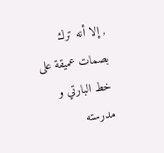, إلا أنه ترك بصمات عميقة على خط البارتي و مدرسته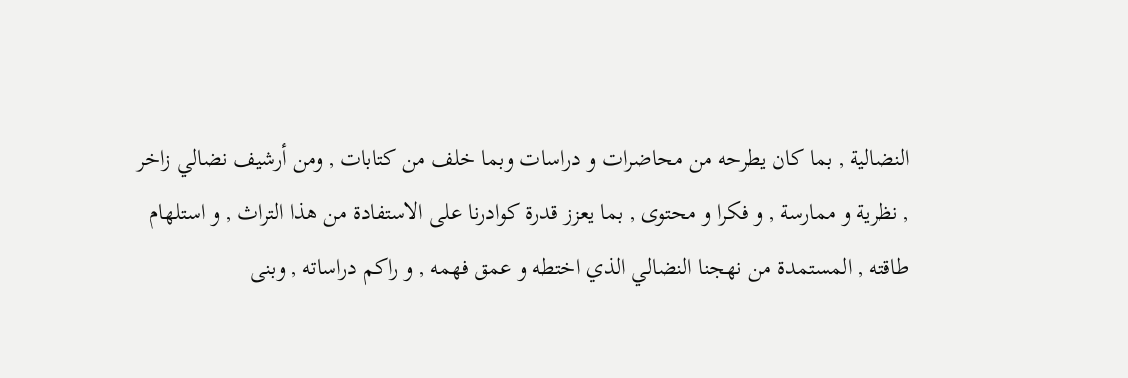النضالية , بما كان يطرحه من محاضرات و دراسات وبما خلف من كتابات , ومن أرشيف نضالي زاخر , نظرية و ممارسة , و فكرا و محتوى , بما يعزز قدرة كوادرنا على الاستفادة من هذا التراث , و استلهام طاقته , المستمدة من نهجنا النضالي الذي اختطه و عمق فهمه , و راكم دراساته , وبنى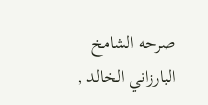صرحه الشامخ البارزاني الخالد ,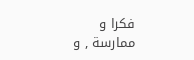فكرا و ممارسة , و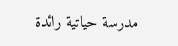مدرسة حياتية رائدة